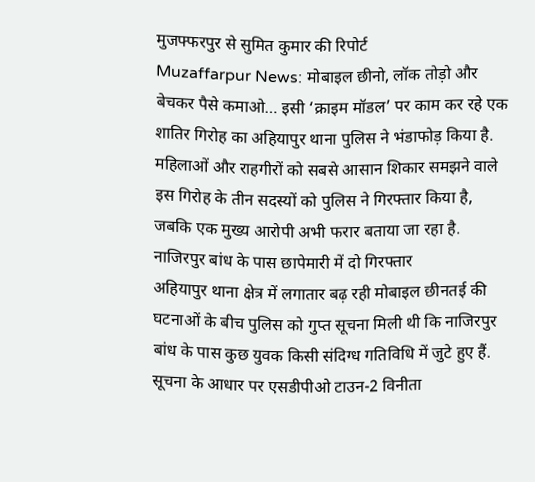मुजफ्फरपुर से सुमित कुमार की रिपोर्ट
Muzaffarpur News: मोबाइल छीनो, लॉक तोड़ो और बेचकर पैसे कमाओ… इसी ‘क्राइम मॉडल’ पर काम कर रहे एक शातिर गिरोह का अहियापुर थाना पुलिस ने भंडाफोड़ किया है. महिलाओं और राहगीरों को सबसे आसान शिकार समझने वाले इस गिरोह के तीन सदस्यों को पुलिस ने गिरफ्तार किया है, जबकि एक मुख्य आरोपी अभी फरार बताया जा रहा है.
नाजिरपुर बांध के पास छापेमारी में दो गिरफ्तार
अहियापुर थाना क्षेत्र में लगातार बढ़ रही मोबाइल छीनतई की घटनाओं के बीच पुलिस को गुप्त सूचना मिली थी कि नाजिरपुर बांध के पास कुछ युवक किसी संदिग्ध गतिविधि में जुटे हुए हैं. सूचना के आधार पर एसडीपीओ टाउन-2 विनीता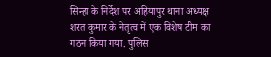सिन्हा के निर्देश पर अहियापुर थाना अध्यक्ष शरत कुमार के नेतृत्व में एक विशेष टीम का गठन किया गया. पुलिस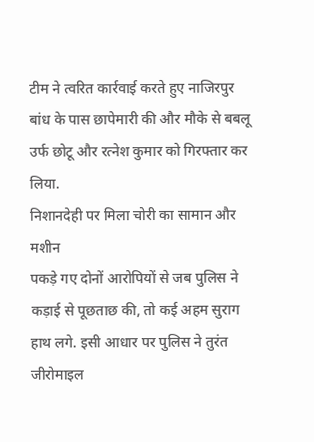टीम ने त्वरित कार्रवाई करते हुए नाजिरपुर बांध के पास छापेमारी की और मौके से बबलू उर्फ छोटू और रत्नेश कुमार को गिरफ्तार कर लिया.
निशानदेही पर मिला चोरी का सामान और मशीन
पकड़े गए दोनों आरोपियों से जब पुलिस ने कड़ाई से पूछताछ की, तो कई अहम सुराग हाथ लगे. इसी आधार पर पुलिस ने तुरंत जीरोमाइल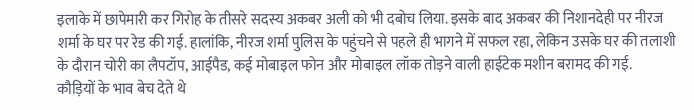इलाके में छापेमारी कर गिरोह के तीसरे सदस्य अकबर अली को भी दबोच लिया. इसके बाद अकबर की निशानदेही पर नीरज शर्मा के घर पर रेड की गई. हालांकि, नीरज शर्मा पुलिस के पहुंचने से पहले ही भागने में सफल रहा, लेकिन उसके घर की तलाशी के दौरान चोरी का लैपटॉप, आईपैड, कई मोबाइल फोन और मोबाइल लॉक तोड़ने वाली हाईटेक मशीन बरामद की गई.
कौड़ियों के भाव बेच देते थे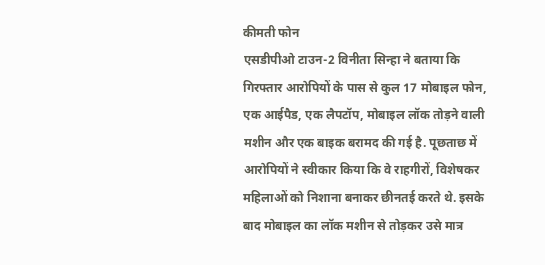कीमती फोन
एसडीपीओ टाउन-2 विनीता सिन्हा ने बताया कि गिरफ्तार आरोपियों के पास से कुल 17 मोबाइल फोन, एक आईपैड, एक लैपटॉप, मोबाइल लॉक तोड़ने वाली मशीन और एक बाइक बरामद की गई है. पूछताछ में आरोपियों ने स्वीकार किया कि वे राहगीरों, विशेषकर महिलाओं को निशाना बनाकर छीनतई करते थे. इसके बाद मोबाइल का लॉक मशीन से तोड़कर उसे मात्र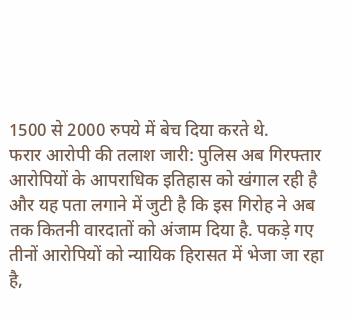1500 से 2000 रुपये में बेच दिया करते थे.
फरार आरोपी की तलाश जारी: पुलिस अब गिरफ्तार आरोपियों के आपराधिक इतिहास को खंगाल रही है और यह पता लगाने में जुटी है कि इस गिरोह ने अब तक कितनी वारदातों को अंजाम दिया है. पकड़े गए तीनों आरोपियों को न्यायिक हिरासत में भेजा जा रहा है,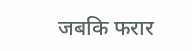जबकि फरार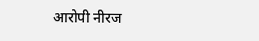आरोपी नीरज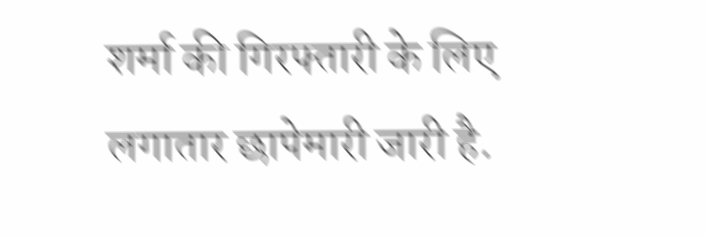शर्मा की गिरफ्तारी के लिए लगातार छापेमारी जारी है.